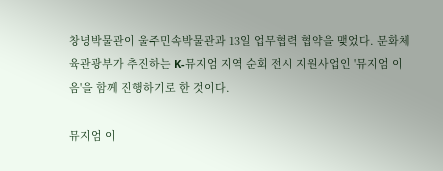창녕박물관이 울주민속박물관과 13일 업무협력 협약을 맺었다. 문화체육관광부가 추진하는 K-뮤지엄 지역 순회 전시 지원사업인 '뮤지엄 이음'을 함께 진행하기로 한 것이다.

뮤지엄 이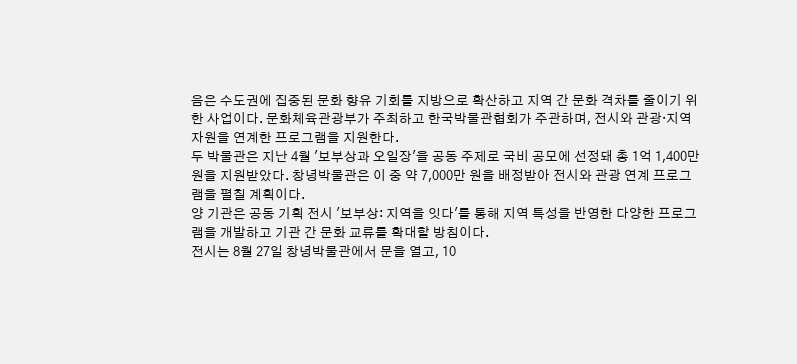음은 수도권에 집중된 문화 향유 기회를 지방으로 확산하고 지역 간 문화 격차를 줄이기 위한 사업이다. 문화체육관광부가 주최하고 한국박물관협회가 주관하며, 전시와 관광·지역 자원을 연계한 프로그램을 지원한다.
두 박물관은 지난 4월 '보부상과 오일장'을 공동 주제로 국비 공모에 선정돼 총 1억 1,400만 원을 지원받았다. 창녕박물관은 이 중 약 7,000만 원을 배정받아 전시와 관광 연계 프로그램을 펼칠 계획이다.
양 기관은 공동 기획 전시 '보부상: 지역을 잇다'를 통해 지역 특성을 반영한 다양한 프로그램을 개발하고 기관 간 문화 교류를 확대할 방침이다.
전시는 8월 27일 창녕박물관에서 문을 열고, 10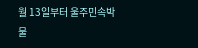월 13일부터 울주민속박물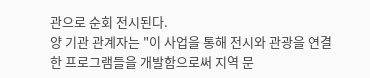관으로 순회 전시된다.
양 기관 관계자는 "이 사업을 통해 전시와 관광을 연결한 프로그램들을 개발함으로써 지역 문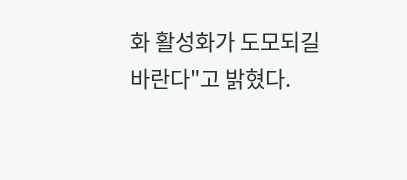화 활성화가 도모되길 바란다"고 밝혔다.